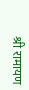श्री रामायण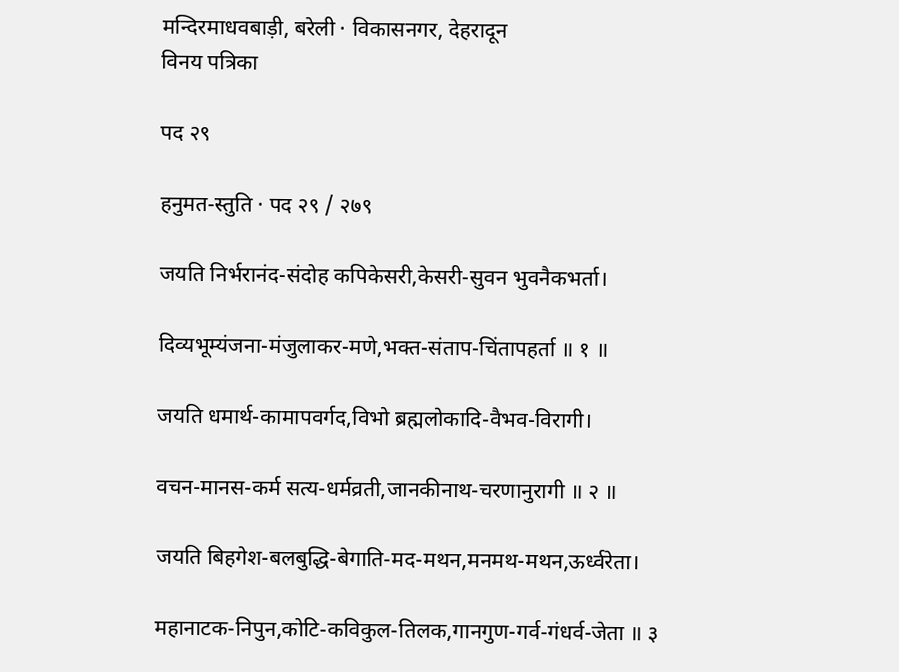मन्दिरमाधवबाड़ी, बरेली · विकासनगर, देहरादून
विनय पत्रिका

पद २९

हनुमत-स्तुति · पद २९ / २७९

जयति निर्भरानंद-संदोह कपिकेसरी,केसरी-सुवन भुवनैकभर्ता।

दिव्यभूम्यंजना-मंजुलाकर-मणे,भक्त-संताप-चिंतापहर्ता ॥ १ ॥

जयति धमार्थ-कामापवर्गद,विभो ब्रह्मलोकादि-वैभव-विरागी।

वचन-मानस-कर्म सत्य-धर्मव्रती,जानकीनाथ-चरणानुरागी ॥ २ ॥

जयति बिहगेश-बलबुद्धि-बेगाति-मद-मथन,मनमथ-मथन,ऊर्ध्वरेता।

महानाटक-निपुन,कोटि-कविकुल-तिलक,गानगुण-गर्व-गंधर्व-जेता ॥ ३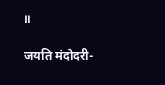॥

जयति मंदोदरी-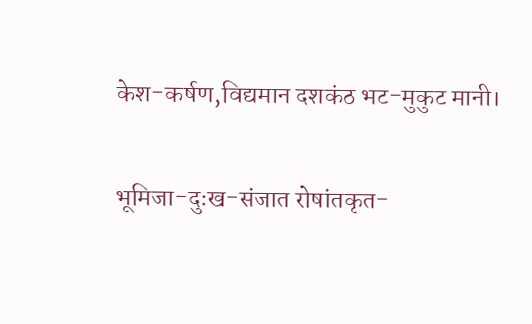केश-कर्षण,विद्यमान दशकंठ भट-मुकुट मानी।

भूमिजा-दुःख-संजात रोषांतकृत-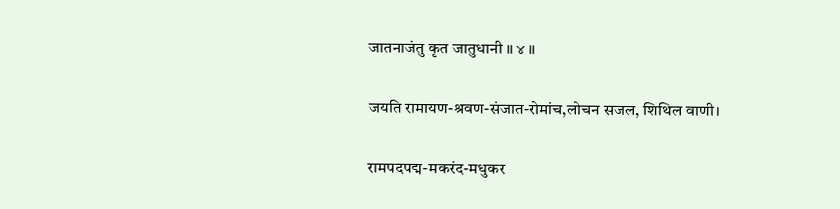जातनाजंतु कृत जातुधानी ॥ ४ ॥

जयति रामायण-श्रवण-संजात-रोमांच,लोचन सजल, शिथिल वाणी।

रामपदपद्म-मकरंद-मधुकर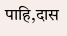पाहि,दास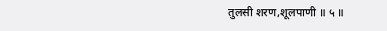तुलसी शरण,शूलपाणी ॥ ५ ॥